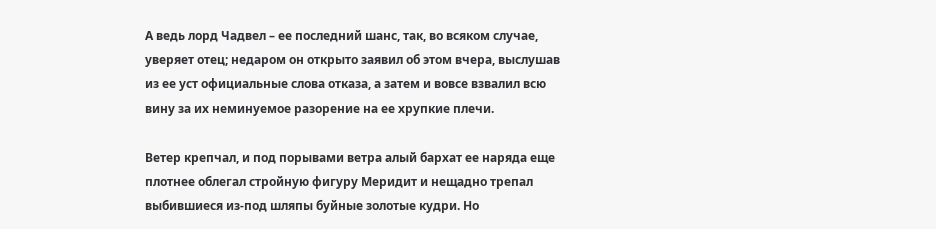А ведь лорд Чадвел – ее последний шанс, так, во всяком случае, уверяет отец; недаром он открыто заявил об этом вчера, выслушав из ее уст официальные слова отказа, а затем и вовсе взвалил всю вину за их неминуемое разорение на ее хрупкие плечи.

Ветер крепчал, и под порывами ветра алый бархат ее наряда еще плотнее облегал стройную фигуру Меридит и нещадно трепал выбившиеся из-под шляпы буйные золотые кудри. Но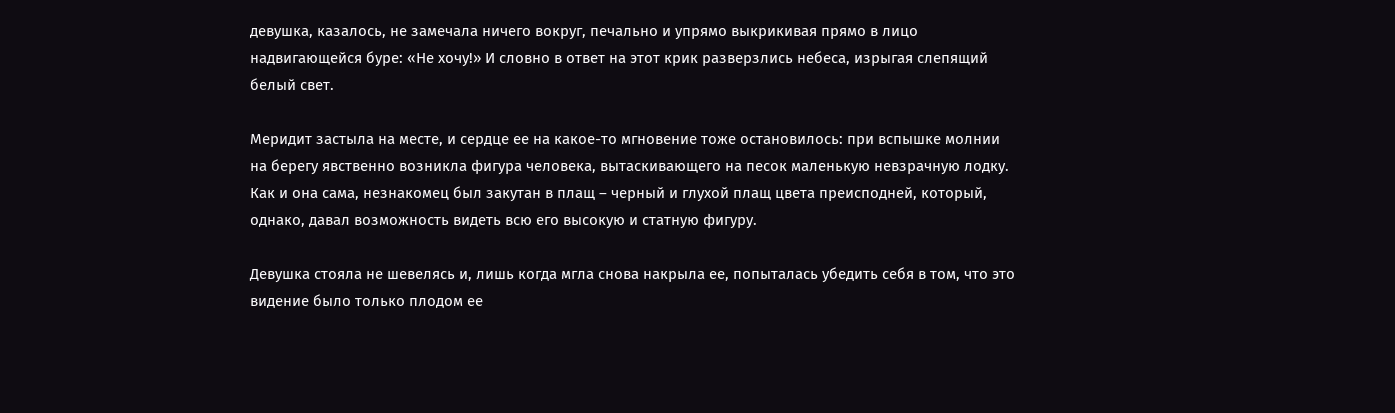девушка, казалось, не замечала ничего вокруг, печально и упрямо выкрикивая прямо в лицо надвигающейся буре: «Не хочу!» И словно в ответ на этот крик разверзлись небеса, изрыгая слепящий белый свет.

Меридит застыла на месте, и сердце ее на какое-то мгновение тоже остановилось: при вспышке молнии на берегу явственно возникла фигура человека, вытаскивающего на песок маленькую невзрачную лодку. Как и она сама, незнакомец был закутан в плащ – черный и глухой плащ цвета преисподней, который, однако, давал возможность видеть всю его высокую и статную фигуру.

Девушка стояла не шевелясь и, лишь когда мгла снова накрыла ее, попыталась убедить себя в том, что это видение было только плодом ее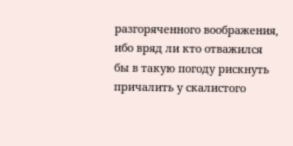разгоряченного воображения, ибо вряд ли кто отважился бы в такую погоду рискнуть причалить у скалистого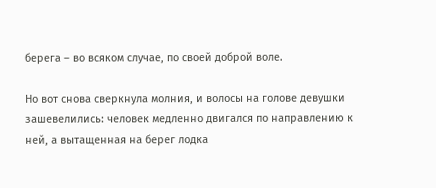берега – во всяком случае, по своей доброй воле.

Но вот снова сверкнула молния, и волосы на голове девушки зашевелились: человек медленно двигался по направлению к ней, а вытащенная на берег лодка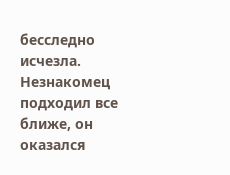бесследно исчезла. Незнакомец подходил все ближе, он оказался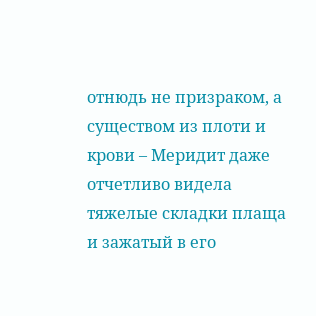отнюдь не призраком, а существом из плоти и крови – Меридит даже отчетливо видела тяжелые складки плаща и зажатый в его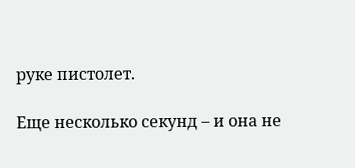руке пистолет.

Еще несколько секунд – и она не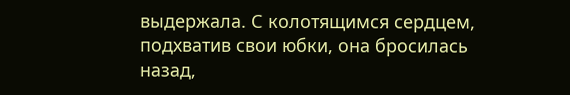выдержала. С колотящимся сердцем, подхватив свои юбки, она бросилась назад,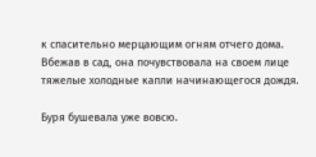к спасительно мерцающим огням отчего дома. Вбежав в сад, она почувствовала на своем лице тяжелые холодные капли начинающегося дождя.

Буря бушевала уже вовсю.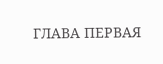ГЛАВА ПЕРВАЯ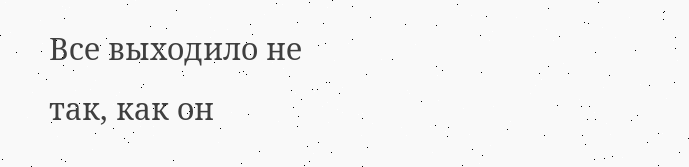Все выходило не так, как он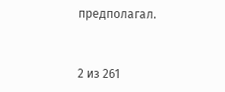предполагал.



2 из 261